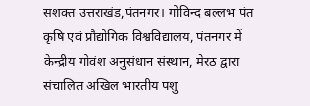सशक्त उत्तराखंड,पंतनगर। गोविन्द बल्लभ पंत कृषि एवं प्रौद्योगिक विश्वविद्यालय, पंतनगर में केन्द्रीय गोवंश अनुसंधान संस्थान, मेरठ द्वारा संचालित अखिल भारतीय पशु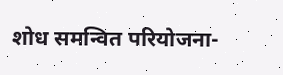शोध समन्वित परियोजना-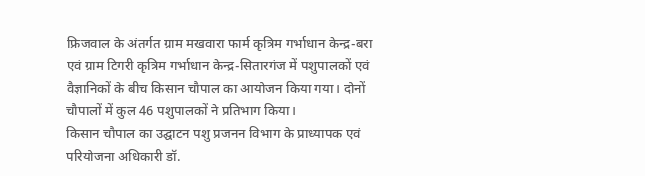फ्रिजवाल के अंतर्गत ग्राम मखवारा फार्म कृत्रिम गर्भाधान केन्द्र-बरा एवं ग्राम टिगरी कृत्रिम गर्भाधान केन्द्र-सितारगंज में पशुपालकों एवं वैज्ञानिकों के बीच किसान चौपाल का आयोजन किया गया। दोनों चौपालों में कुल 46 पशुपालकों ने प्रतिभाग किया।
किसान चौपाल का उद्घाटन पशु प्रजनन विभाग के प्राध्यापक एवं परियोजना अधिकारी डॉ.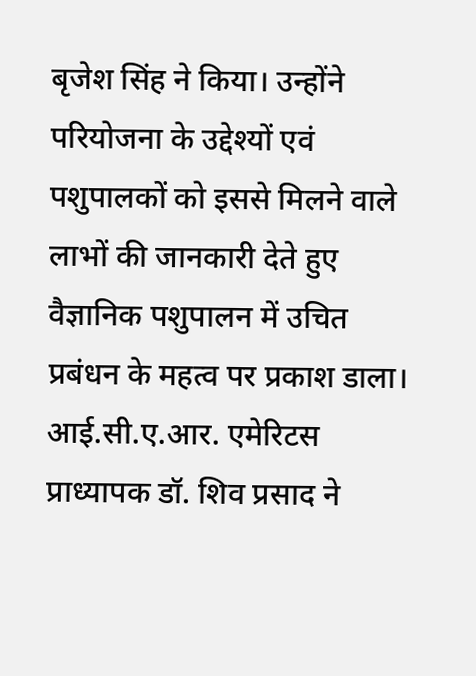बृजेश सिंह ने किया। उन्होंने परियोजना के उद्देश्यों एवं पशुपालकों को इससे मिलने वाले लाभों की जानकारी देते हुए वैज्ञानिक पशुपालन में उचित प्रबंधन के महत्व पर प्रकाश डाला।
आई.सी.ए.आर. एमेरिटस प्राध्यापक डॉ. शिव प्रसाद ने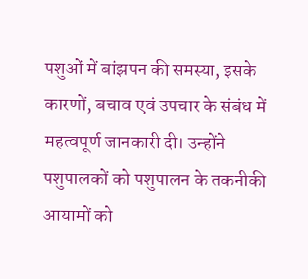पशुओं में बांझपन की समस्या, इसके कारणों, बचाव एवं उपचार के संबंध में महत्वपूर्ण जानकारी दी। उन्होंने पशुपालकों को पशुपालन के तकनीकी आयामों को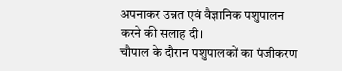अपनाकर उन्नत एवं वैज्ञानिक पशुपालन करने की सलाह दी।
चौपाल के दौरान पशुपालकों का पंजीकरण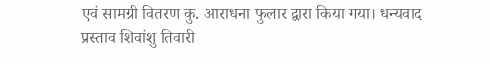एवं सामग्री वितरण कु. आराधना फुलार द्वारा किया गया। धन्यवाद प्रस्ताव शिवांशु तिवारी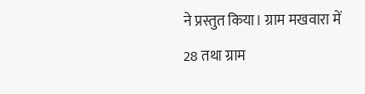ने प्रस्तुत किया। ग्राम मखवारा में 28 तथा ग्राम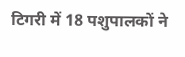टिगरी में 18 पशुपालकों ने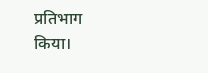प्रतिभाग किया।